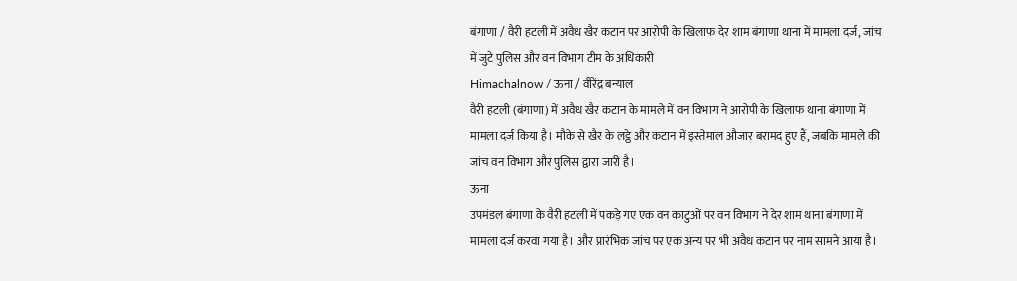बंगाणा / वैरी हटली में अवैध खैर कटान पर आरोपी के खिलाफ देर शाम बंगाणा थाना में मामला दर्ज, जांच में जुटे पुलिस और वन विभाग टीम के अधिकारी
Himachalnow / ऊना / वीरेंद्र बन्याल
वैरी हटली (बंगाणा) में अवैध खैर कटान के मामले में वन विभाग ने आरोपी के खिलाफ थाना बंगाणा में मामला दर्ज किया है। मौके से खैर के लट्ठे और कटान में इस्तेमाल औजार बरामद हुए हैं, जबकि मामले की जांच वन विभाग और पुलिस द्वारा जारी है।
ऊना
उपमंडल बंगाणा के वैरी हटली में पकड़े गए एक वन काटुओं पर वन विभाग ने देर शाम थाना बंगाणा में मामला दर्ज करवा गया है। और प्रारंभिक जांच पर एक अन्य पर भी अवैध कटान पर नाम सामने आया है।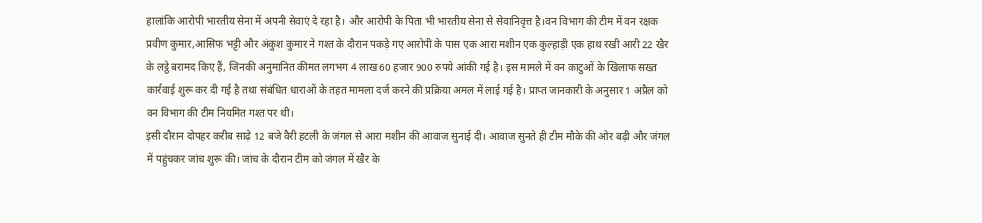हालांकि आरोपी भारतीय सेना में अपनी सेवाएं दे रहा है। और आरोपी के पिता भी भारतीय सेना से सेवानिवृत्त है।वन विभाग की टीम में वन रक्षक प्रवीण कुमार,आसिफ भट्टी और अंकुश कुमार ने गश्त के दौरान पकड़े गए आरोपी के पास एक आरा मशीन एक कुल्हाड़ी एक हाथ रखी आरी 22 खैर के लट्ठे बरामद किए हैं, जिनकी अनुमानित कीमत लगभग 4 लाख 60 हजार 900 रुपये आंकी गई है। इस मामले में वन काटुओं के खिलाफ सख्त कार्रवाई शुरू कर दी गई है तथा संबंधित धाराओं के तहत मामला दर्ज करने की प्रक्रिया अमल में लाई गई है। प्राप्त जानकारी के अनुसार 1 अप्रैल को वन विभाग की टीम नियमित गश्त पर थी।
इसी दौरान दोपहर करीब साढ़े 12 बजे वैरी हटली के जंगल से आरा मशीन की आवाज सुनाई दी। आवाज सुनते ही टीम मौके की ओर बढ़ी और जंगल में पहुंचकर जांच शुरू की। जांच के दौरान टीम को जंगल में खैर के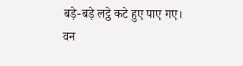बड़े-बड़े लट्ठे कटे हुए पाए गए। वन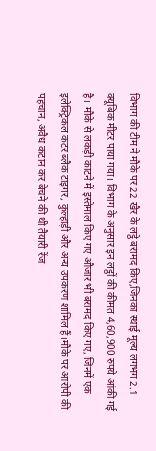विभाग की टीम ने मौके पर 22 खैर के लट्ठे बरामद किए,जिनका स्थाई मूल्य लगभग 2.1 क्यूबिक मीटर पाया गया। विभाग के अनुसार इन लट्ठों की कीमत 4,60,900 रुपये आंकी गई है। मौके से लकड़ी काटने में इस्तेमाल किए गए औजार भी बरामद किए गए, जिनमें एक इलेक्ट्रिकल कटर ब्लैक टाइगर, कुल्हाड़ी और अन्य उपकरण शामिल हैं।मौके पर आरोपी की पहचान, अवैध कटान कर बेचने की थी तैयारी रेंज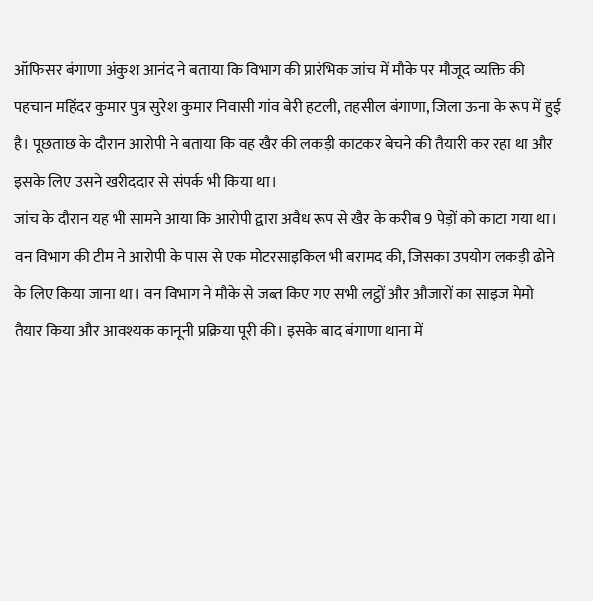ऑफिसर बंगाणा अंकुश आनंद ने बताया कि विभाग की प्रारंभिक जांच में मौके पर मौजूद व्यक्ति की पहचान महिंदर कुमार पुत्र सुरेश कुमार निवासी गांव बेरी हटली, तहसील बंगाणा, जिला ऊना के रूप में हुई है। पूछताछ के दौरान आरोपी ने बताया कि वह खैर की लकड़ी काटकर बेचने की तैयारी कर रहा था और इसके लिए उसने खरीददार से संपर्क भी किया था।
जांच के दौरान यह भी सामने आया कि आरोपी द्वारा अवैध रूप से खैर के करीब 9 पेड़ों को काटा गया था। वन विभाग की टीम ने आरोपी के पास से एक मोटरसाइकिल भी बरामद की, जिसका उपयोग लकड़ी ढोने के लिए किया जाना था। वन विभाग ने मौके से जब्त किए गए सभी लट्ठों और औजारों का साइज मेमो तैयार किया और आवश्यक कानूनी प्रक्रिया पूरी की। इसके बाद बंगाणा थाना में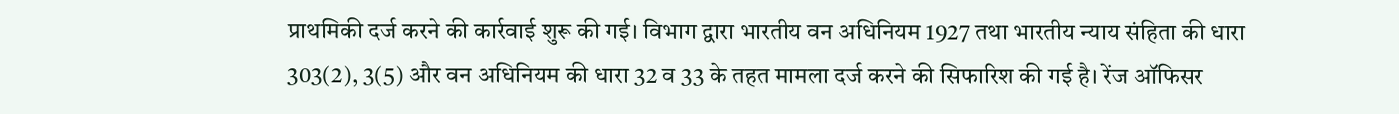प्राथमिकी दर्ज करने की कार्रवाई शुरू की गई। विभाग द्वारा भारतीय वन अधिनियम 1927 तथा भारतीय न्याय संहिता की धारा 303(2), 3(5) और वन अधिनियम की धारा 32 व 33 के तहत मामला दर्ज करने की सिफारिश की गई है। रेंज ऑफिसर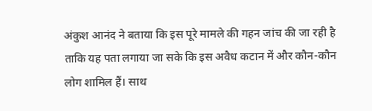अंकुश आनंद ने बताया कि इस पूरे मामले की गहन जांच की जा रही है ताकि यह पता लगाया जा सके कि इस अवैध कटान में और कौन-कौन लोग शामिल हैं। साथ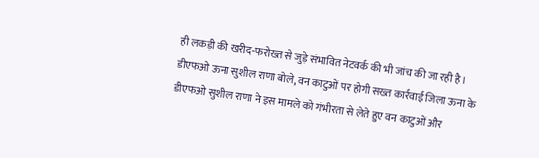ही लकड़ी की खरीद-फरोख्त से जुड़े संभावित नेटवर्क की भी जांच की जा रही है।
डीएफओ ऊना सुशील राणा बोले, वन काटुओं पर होगी सख्त कार्रवाई जिला ऊना के डीएफओ सुशील राणा ने इस मामले को गंभीरता से लेते हुए वन काटुओं और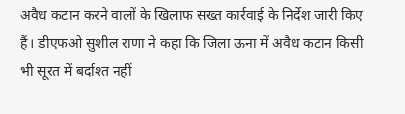अवैध कटान करने वालों के खिलाफ सख्त कार्रवाई के निर्देश जारी किए हैं। डीएफओ सुशील राणा ने कहा कि जिला ऊना में अवैध कटान किसी भी सूरत में बर्दाश्त नहीं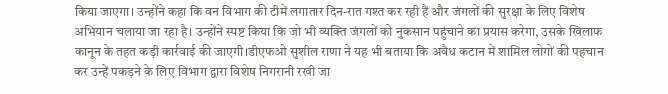किया जाएगा। उन्होंने कहा कि वन विभाग की टीमें लगातार दिन-रात गश्त कर रही हैं और जंगलों की सुरक्षा के लिए विशेष अभियान चलाया जा रहा है। उन्होंने स्पष्ट किया कि जो भी व्यक्ति जंगलों को नुकसान पहुंचाने का प्रयास करेगा, उसके खिलाफ कानून के तहत कड़ी कार्रवाई की जाएगी।डीएफओ सुशील राणा ने यह भी बताया कि अवैध कटान में शामिल लोगों की पहचान कर उन्हें पकड़ने के लिए विभाग द्वारा विशेष निगरानी रखी जा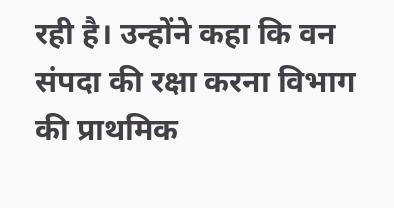रही है। उन्होंने कहा कि वन संपदा की रक्षा करना विभाग की प्राथमिक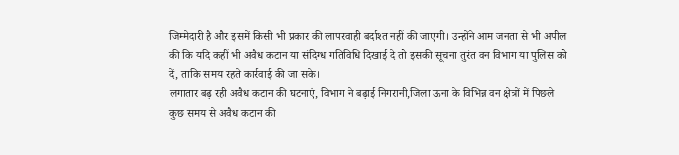जिम्मेदारी है और इसमें किसी भी प्रकार की लापरवाही बर्दाश्त नहीं की जाएगी। उन्होंने आम जनता से भी अपील की कि यदि कहीं भी अवैध कटान या संदिग्ध गतिविधि दिखाई दे तो इसकी सूचना तुरंत वन विभाग या पुलिस को दें, ताकि समय रहते कार्रवाई की जा सके।
लगातार बढ़ रही अवैध कटान की घटनाएं, विभाग ने बढ़ाई निगरानी,जिला ऊना के विभिन्न वन क्षेत्रों में पिछले कुछ समय से अवैध कटान की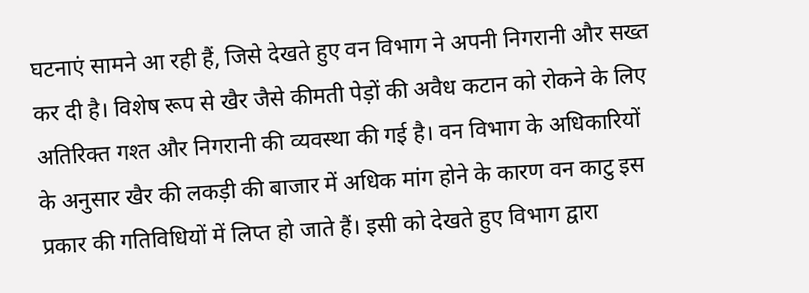घटनाएं सामने आ रही हैं, जिसे देखते हुए वन विभाग ने अपनी निगरानी और सख्त कर दी है। विशेष रूप से खैर जैसे कीमती पेड़ों की अवैध कटान को रोकने के लिए अतिरिक्त गश्त और निगरानी की व्यवस्था की गई है। वन विभाग के अधिकारियों के अनुसार खैर की लकड़ी की बाजार में अधिक मांग होने के कारण वन काटु इस प्रकार की गतिविधियों में लिप्त हो जाते हैं। इसी को देखते हुए विभाग द्वारा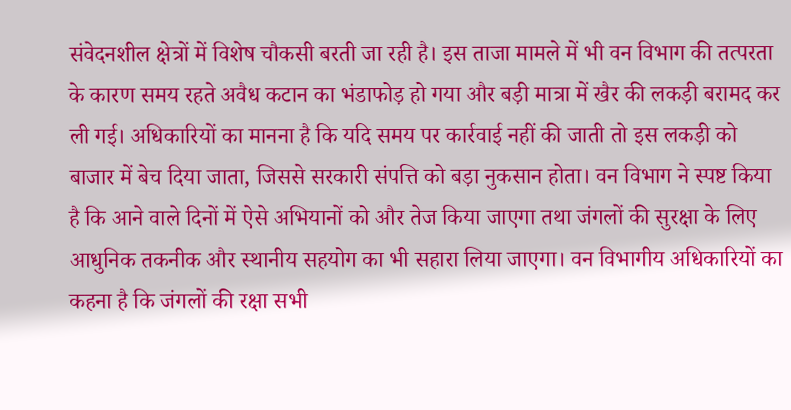संवेदनशील क्षेत्रों में विशेष चौकसी बरती जा रही है। इस ताजा मामले में भी वन विभाग की तत्परता के कारण समय रहते अवैध कटान का भंडाफोड़ हो गया और बड़ी मात्रा में खैर की लकड़ी बरामद कर ली गई। अधिकारियों का मानना है कि यदि समय पर कार्रवाई नहीं की जाती तो इस लकड़ी को बाजार में बेच दिया जाता, जिससे सरकारी संपत्ति को बड़ा नुकसान होता। वन विभाग ने स्पष्ट किया है कि आने वाले दिनों में ऐसे अभियानों को और तेज किया जाएगा तथा जंगलों की सुरक्षा के लिए आधुनिक तकनीक और स्थानीय सहयोग का भी सहारा लिया जाएगा। वन विभागीय अधिकारियों का कहना है कि जंगलों की रक्षा सभी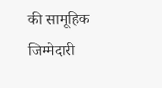की सामूहिक जिम्मेदारी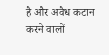है और अवैध कटान करने वालों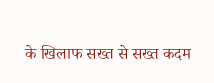के खिलाफ सख्त से सख्त कदम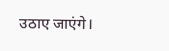उठाए जाएंगे।